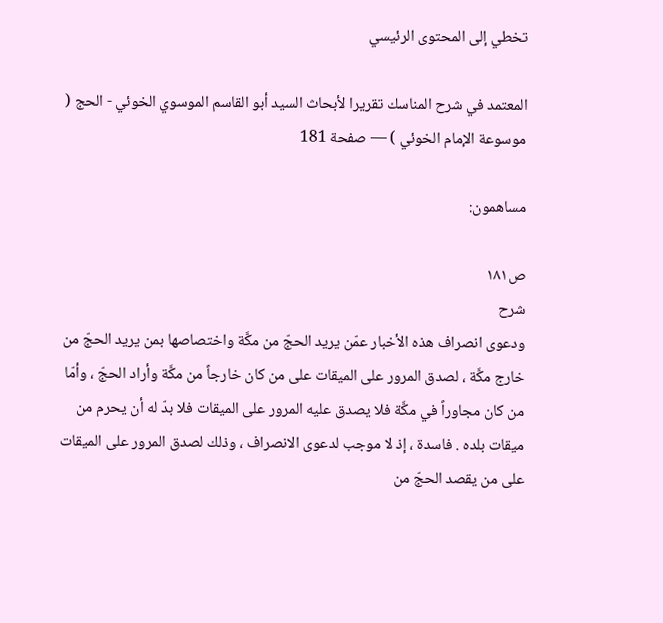تخطي إلى المحتوى الرئيسي

المعتمد في شرح المناسك تقريرا لأبحاث السيد أبو القاسم الموسوي الخوئي - الحج ( موسوعة الإمام الخوئي ) — صفحة 181

مساهمون:

ص١٨١
شرح
ودعوى انصراف هذه الأخبار عمّن يريد الحجّ من مكَّة واختصاصها بمن يريد الحجّ من خارج مكَّة ، لصدق المرور على الميقات على من كان خارجاً من مكَّة وأراد الحجّ ، وأمّا من كان مجاوراً في مكَّة فلا يصدق عليه المرور على الميقات فلا بدّ له أن يحرم من ميقات بلده . فاسدة ، إذ لا موجب لدعوى الانصراف ، وذلك لصدق المرور على الميقات على من يقصد الحجّ من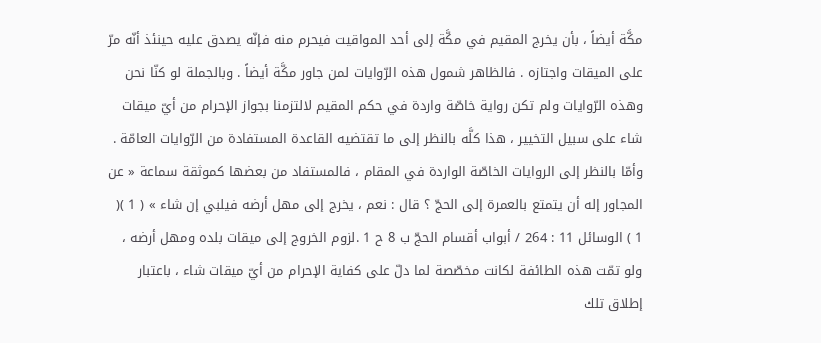مكَّة أيضاً ، بأن يخرج المقيم في مكَّة إلى أحد المواقيت فيحرم منه فإنّه يصدق عليه حينئذ أنّه مرّ على الميقات واجتازه . فالظاهر شمول هذه الرّوايات لمن جاور مكَّة أيضاً . وبالجملة لو كنّا نحن وهذه الرّوايات ولم تكن رواية خاصّة واردة في حكم المقيم لالتزمنا بجواز الإحرام من أيّ ميقات شاء على سبيل التخيير ، هذا كلَّه بالنظر إلى ما تقتضيه القاعدة المستفادة من الرّوايات العامّة . وأمّا بالنظر إلى الروايات الخاصّة الواردة في المقام ، فالمستفاد من بعضها كموثقة سماعة « عن المجاور إله أن يتمتع بالعمرة إلى الحجّ ؟ قال : نعم ، يخرج إلى مهل أرضه فيلبي إن شاء » ( 1 )( 1 ) الوسائل 11 : 264 / أبواب أقسام الحجّ ب 8 ح 1 .لزوم الخروج إلى ميقات بلده ومهل أرضه ، ولو تمّت هذه الطائفة لكانت مخصّصة لما دلّ على كفاية الإحرام من أيّ ميقات شاء ، باعتبار إطلاق تلك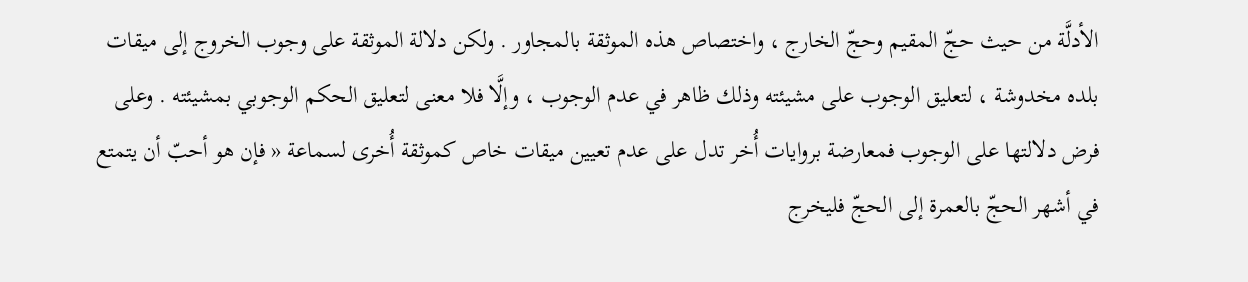الأدلَّة من حيث حجّ المقيم وحجّ الخارج ، واختصاص هذه الموثقة بالمجاور . ولكن دلالة الموثقة على وجوب الخروج إلى ميقات بلده مخدوشة ، لتعليق الوجوب على مشيئته وذلك ظاهر في عدم الوجوب ، وإلَّا فلا معنى لتعليق الحكم الوجوبي بمشيئته . وعلى فرض دلالتها على الوجوب فمعارضة بروايات أُخر تدل على عدم تعيين ميقات خاص كموثقة أُخرى لسماعة « فإن هو أحبّ أن يتمتع في أشهر الحجّ بالعمرة إلى الحجّ فليخرج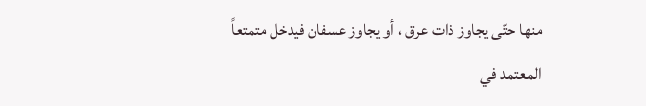منها حتّى يجاوز ذات عرق ، أو يجاوز عسفان فيدخل متمتعاً
المعتمد في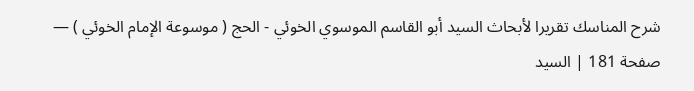شرح المناسك تقريرا لأبحاث السيد أبو القاسم الموسوي الخوئي - الحج ( موسوعة الإمام الخوئي ) — صفحة 181 | السيد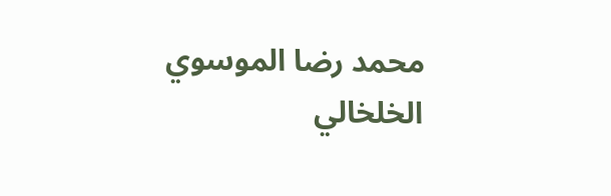محمد رضا الموسوي الخلخالي